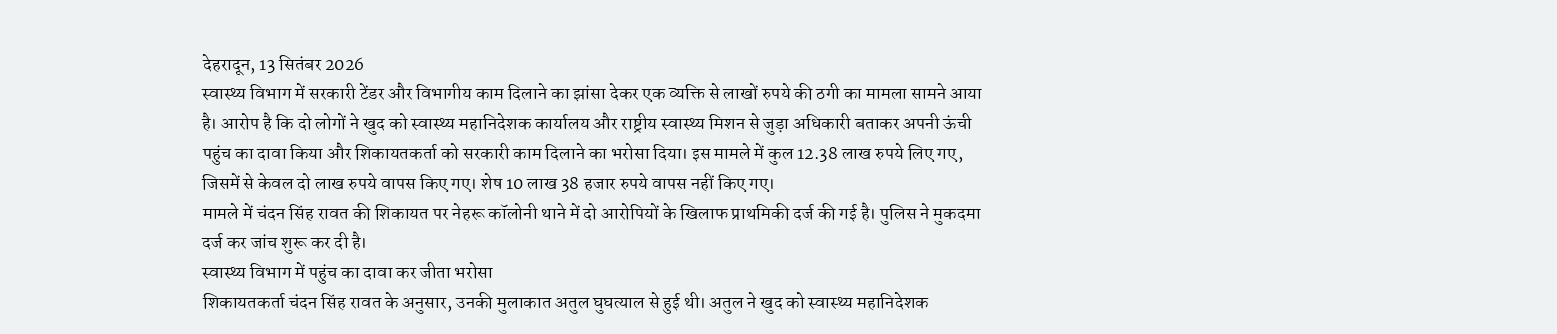देहरादून, 13 सितंबर 2026
स्वास्थ्य विभाग में सरकारी टेंडर और विभागीय काम दिलाने का झांसा देकर एक व्यक्ति से लाखों रुपये की ठगी का मामला सामने आया है। आरोप है कि दो लोगों ने खुद को स्वास्थ्य महानिदेशक कार्यालय और राष्ट्रीय स्वास्थ्य मिशन से जुड़ा अधिकारी बताकर अपनी ऊंची पहुंच का दावा किया और शिकायतकर्ता को सरकारी काम दिलाने का भरोसा दिया। इस मामले में कुल 12.38 लाख रुपये लिए गए, जिसमें से केवल दो लाख रुपये वापस किए गए। शेष 10 लाख 38 हजार रुपये वापस नहीं किए गए।
मामले में चंदन सिंह रावत की शिकायत पर नेहरू कॉलोनी थाने में दो आरोपियों के खिलाफ प्राथमिकी दर्ज की गई है। पुलिस ने मुकदमा दर्ज कर जांच शुरू कर दी है।
स्वास्थ्य विभाग में पहुंच का दावा कर जीता भरोसा
शिकायतकर्ता चंदन सिंह रावत के अनुसार, उनकी मुलाकात अतुल घुघत्याल से हुई थी। अतुल ने खुद को स्वास्थ्य महानिदेशक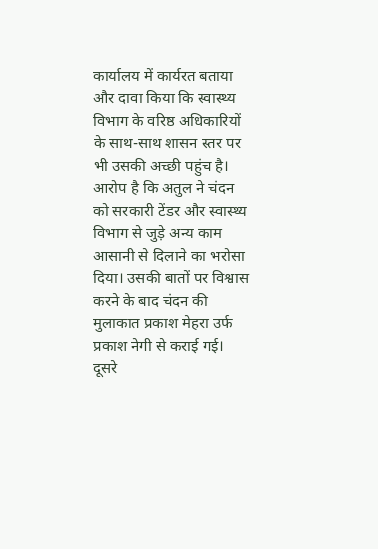कार्यालय में कार्यरत बताया और दावा किया कि स्वास्थ्य विभाग के वरिष्ठ अधिकारियों के साथ-साथ शासन स्तर पर भी उसकी अच्छी पहुंच है।
आरोप है कि अतुल ने चंदन को सरकारी टेंडर और स्वास्थ्य विभाग से जुड़े अन्य काम आसानी से दिलाने का भरोसा दिया। उसकी बातों पर विश्वास करने के बाद चंदन की मुलाकात प्रकाश मेहरा उर्फ प्रकाश नेगी से कराई गई।
दूसरे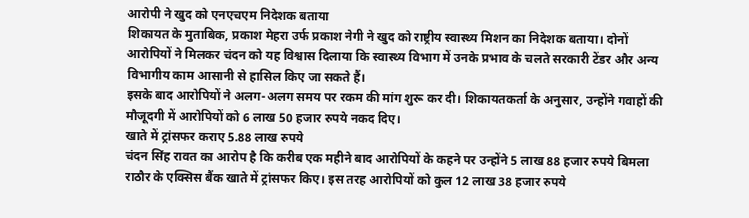आरोपी ने खुद को एनएचएम निदेशक बताया
शिकायत के मुताबिक, प्रकाश मेहरा उर्फ प्रकाश नेगी ने खुद को राष्ट्रीय स्वास्थ्य मिशन का निदेशक बताया। दोनों आरोपियों ने मिलकर चंदन को यह विश्वास दिलाया कि स्वास्थ्य विभाग में उनके प्रभाव के चलते सरकारी टेंडर और अन्य विभागीय काम आसानी से हासिल किए जा सकते हैं।
इसके बाद आरोपियों ने अलग-अलग समय पर रकम की मांग शुरू कर दी। शिकायतकर्ता के अनुसार, उन्होंने गवाहों की मौजूदगी में आरोपियों को 6 लाख 50 हजार रुपये नकद दिए।
खाते में ट्रांसफर कराए 5.88 लाख रुपये
चंदन सिंह रावत का आरोप है कि करीब एक महीने बाद आरोपियों के कहने पर उन्होंने 5 लाख 88 हजार रुपये बिमला राठौर के एक्सिस बैंक खाते में ट्रांसफर किए। इस तरह आरोपियों को कुल 12 लाख 38 हजार रुपये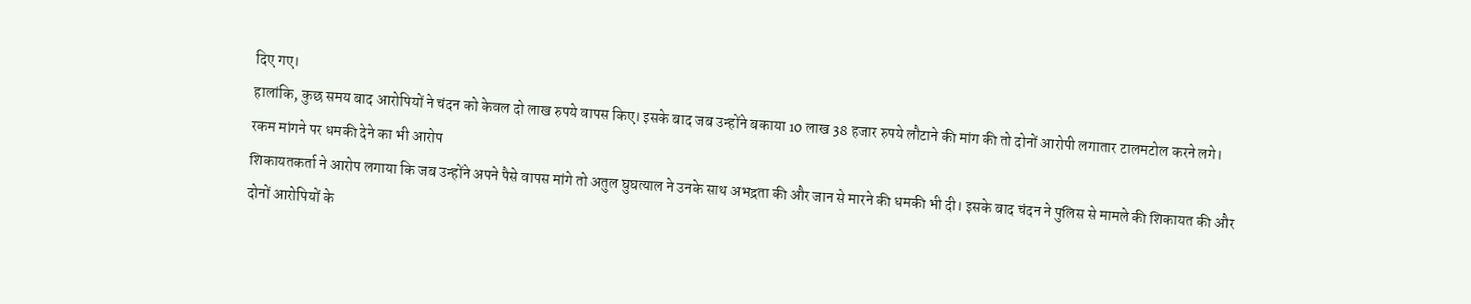दिए गए।
हालांकि, कुछ समय बाद आरोपियों ने चंदन को केवल दो लाख रुपये वापस किए। इसके बाद जब उन्होंने बकाया 10 लाख 38 हजार रुपये लौटाने की मांग की तो दोनों आरोपी लगातार टालमटोल करने लगे।
रकम मांगने पर धमकी देने का भी आरोप
शिकायतकर्ता ने आरोप लगाया कि जब उन्होंने अपने पैसे वापस मांगे तो अतुल घुघत्याल ने उनके साथ अभद्रता की और जान से मारने की धमकी भी दी। इसके बाद चंदन ने पुलिस से मामले की शिकायत की और दोनों आरोपियों के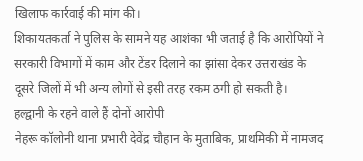खिलाफ कार्रवाई की मांग की।
शिकायतकर्ता ने पुलिस के सामने यह आशंका भी जताई है कि आरोपियों ने सरकारी विभागों में काम और टेंडर दिलाने का झांसा देकर उत्तराखंड के दूसरे जिलों में भी अन्य लोगों से इसी तरह रकम ठगी हो सकती है।
हल्द्वानी के रहने वाले हैं दोनों आरोपी
नेहरू कॉलोनी थाना प्रभारी देवेंद्र चौहान के मुताबिक, प्राथमिकी में नामजद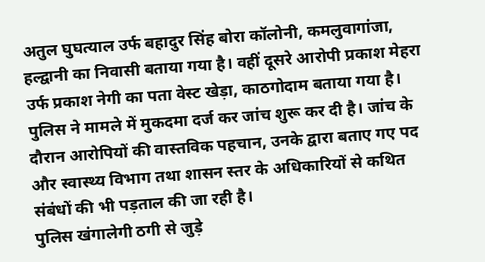अतुल घुघत्याल उर्फ बहादुर सिंह बोरा कॉलोनी, कमलुवागांजा, हल्द्वानी का निवासी बताया गया है। वहीं दूसरे आरोपी प्रकाश मेहरा उर्फ प्रकाश नेगी का पता वेस्ट खेड़ा, काठगोदाम बताया गया है।
पुलिस ने मामले में मुकदमा दर्ज कर जांच शुरू कर दी है। जांच के दौरान आरोपियों की वास्तविक पहचान, उनके द्वारा बताए गए पद और स्वास्थ्य विभाग तथा शासन स्तर के अधिकारियों से कथित संबंधों की भी पड़ताल की जा रही है।
पुलिस खंगालेगी ठगी से जुड़े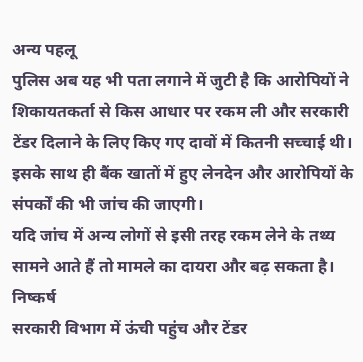अन्य पहलू
पुलिस अब यह भी पता लगाने में जुटी है कि आरोपियों ने शिकायतकर्ता से किस आधार पर रकम ली और सरकारी टेंडर दिलाने के लिए किए गए दावों में कितनी सच्चाई थी। इसके साथ ही बैंक खातों में हुए लेनदेन और आरोपियों के संपर्कों की भी जांच की जाएगी।
यदि जांच में अन्य लोगों से इसी तरह रकम लेने के तथ्य सामने आते हैं तो मामले का दायरा और बढ़ सकता है।
निष्कर्ष
सरकारी विभाग में ऊंची पहुंच और टेंडर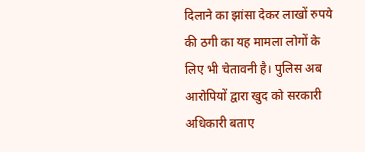दिलाने का झांसा देकर लाखों रुपये की ठगी का यह मामला लोगों के लिए भी चेतावनी है। पुलिस अब आरोपियों द्वारा खुद को सरकारी अधिकारी बताए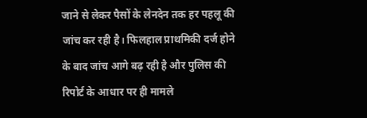जाने से लेकर पैसों के लेनदेन तक हर पहलू की जांच कर रही है। फिलहाल प्राथमिकी दर्ज होने के बाद जांच आगे बढ़ रही है और पुलिस की रिपोर्ट के आधार पर ही मामले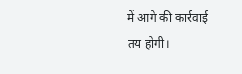में आगे की कार्रवाई तय होगी।